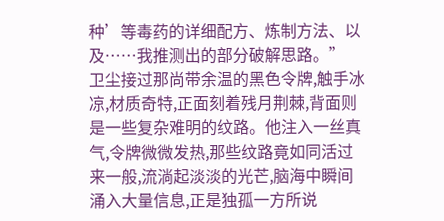种’等毒药的详细配方、炼制方法、以及……我推测出的部分破解思路。”
卫尘接过那尚带余温的黑色令牌,触手冰凉,材质奇特,正面刻着残月荆棘,背面则是一些复杂难明的纹路。他注入一丝真气,令牌微微发热,那些纹路竟如同活过来一般,流淌起淡淡的光芒,脑海中瞬间涌入大量信息,正是独孤一方所说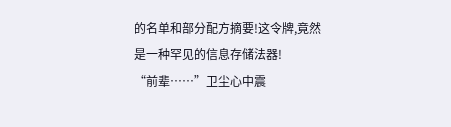的名单和部分配方摘要!这令牌,竟然是一种罕见的信息存储法器!
“前辈……”卫尘心中震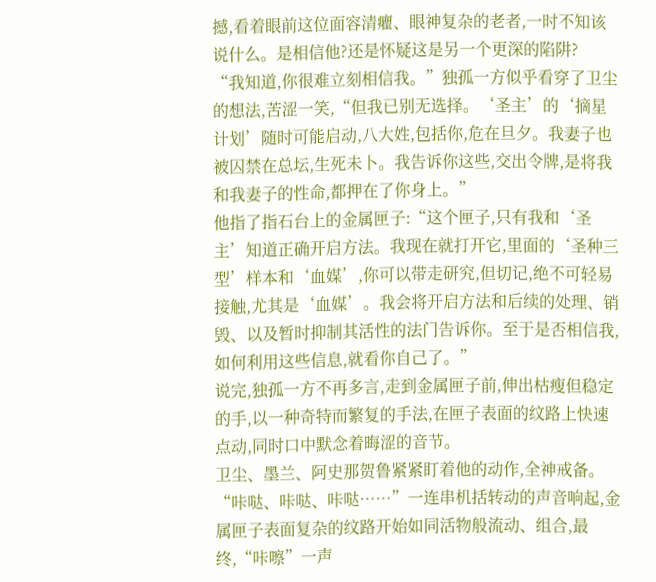撼,看着眼前这位面容清癯、眼神复杂的老者,一时不知该说什么。是相信他?还是怀疑这是另一个更深的陷阱?
“我知道,你很难立刻相信我。”独孤一方似乎看穿了卫尘的想法,苦涩一笑,“但我已别无选择。‘圣主’的‘摘星计划’随时可能启动,八大姓,包括你,危在旦夕。我妻子也被囚禁在总坛,生死未卜。我告诉你这些,交出令牌,是将我和我妻子的性命,都押在了你身上。”
他指了指石台上的金属匣子:“这个匣子,只有我和‘圣主’知道正确开启方法。我现在就打开它,里面的‘圣种三型’样本和‘血媒’,你可以带走研究,但切记,绝不可轻易接触,尤其是‘血媒’。我会将开启方法和后续的处理、销毁、以及暂时抑制其活性的法门告诉你。至于是否相信我,如何利用这些信息,就看你自己了。”
说完,独孤一方不再多言,走到金属匣子前,伸出枯瘦但稳定的手,以一种奇特而繁复的手法,在匣子表面的纹路上快速点动,同时口中默念着晦涩的音节。
卫尘、墨兰、阿史那贺鲁紧紧盯着他的动作,全神戒备。
“咔哒、咔哒、咔哒……”一连串机括转动的声音响起,金属匣子表面复杂的纹路开始如同活物般流动、组合,最终,“咔嚓”一声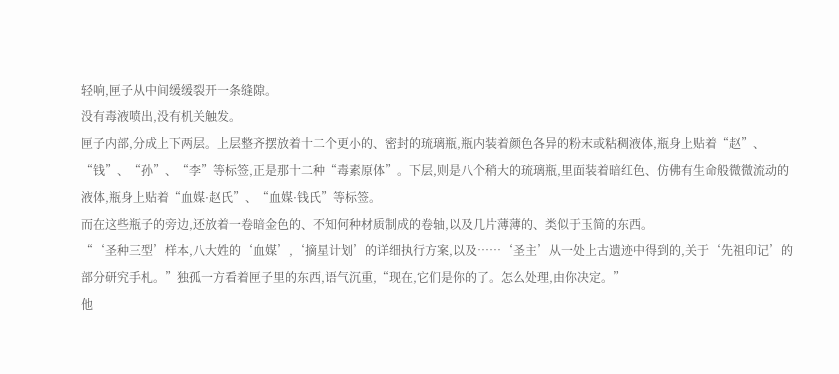轻响,匣子从中间缓缓裂开一条缝隙。
没有毒液喷出,没有机关触发。
匣子内部,分成上下两层。上层整齐摆放着十二个更小的、密封的琉璃瓶,瓶内装着颜色各异的粉末或粘稠液体,瓶身上贴着“赵”、“钱”、“孙”、“李”等标签,正是那十二种“毒素原体”。下层,则是八个稍大的琉璃瓶,里面装着暗红色、仿佛有生命般微微流动的液体,瓶身上贴着“血媒·赵氏”、“血媒·钱氏”等标签。
而在这些瓶子的旁边,还放着一卷暗金色的、不知何种材质制成的卷轴,以及几片薄薄的、类似于玉简的东西。
“‘圣种三型’样本,八大姓的‘血媒’,‘摘星计划’的详细执行方案,以及……‘圣主’从一处上古遗迹中得到的,关于‘先祖印记’的部分研究手札。”独孤一方看着匣子里的东西,语气沉重,“现在,它们是你的了。怎么处理,由你决定。”
他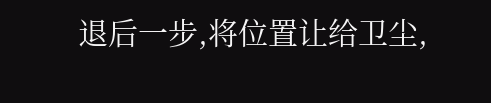退后一步,将位置让给卫尘,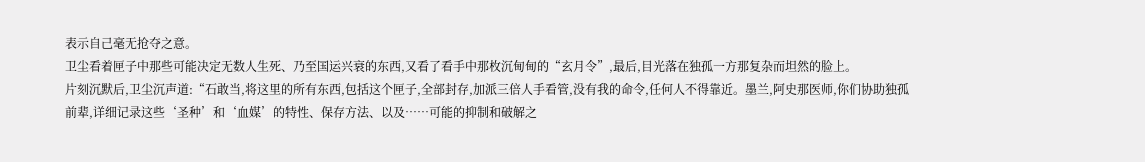表示自己毫无抢夺之意。
卫尘看着匣子中那些可能决定无数人生死、乃至国运兴衰的东西,又看了看手中那枚沉甸甸的“玄月令”,最后,目光落在独孤一方那复杂而坦然的脸上。
片刻沉默后,卫尘沉声道:“石敢当,将这里的所有东西,包括这个匣子,全部封存,加派三倍人手看管,没有我的命令,任何人不得靠近。墨兰,阿史那医师,你们协助独孤前辈,详细记录这些‘圣种’和‘血媒’的特性、保存方法、以及……可能的抑制和破解之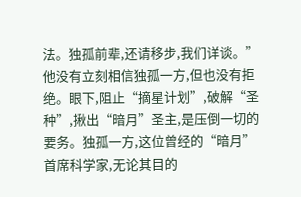法。独孤前辈,还请移步,我们详谈。”
他没有立刻相信独孤一方,但也没有拒绝。眼下,阻止“摘星计划”,破解“圣种”,揪出“暗月”圣主,是压倒一切的要务。独孤一方,这位曾经的“暗月”首席科学家,无论其目的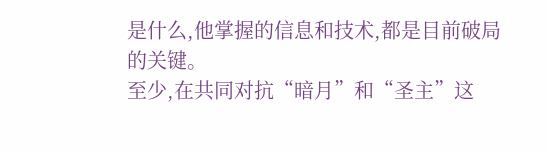是什么,他掌握的信息和技术,都是目前破局的关键。
至少,在共同对抗“暗月”和“圣主”这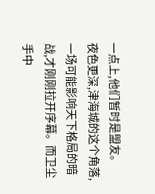一点上,他们暂时是盟友。
夜色更深,津海城的这个角落,一场可能影响天下格局的暗战,才刚刚拉开序幕。而卫尘手中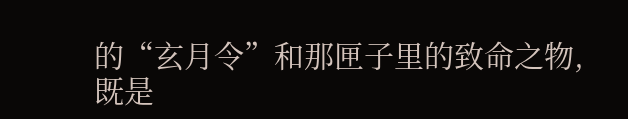的“玄月令”和那匣子里的致命之物,既是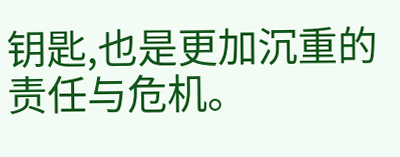钥匙,也是更加沉重的责任与危机。